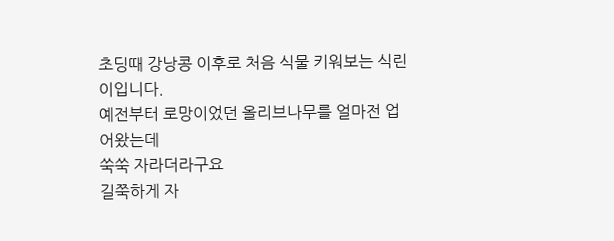초딩때 강낭콩 이후로 처음 식물 키워보는 식린이입니다.
예전부터 로망이었던 올리브나무를 얼마전 업어왔는데
쑥쑥 자라더라구요
길쭉하게 자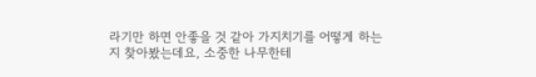라기만 하면 안좋을 것 같아 가지치기를 어떻게 하는지 찾아봤는데요, 소중한 나무한테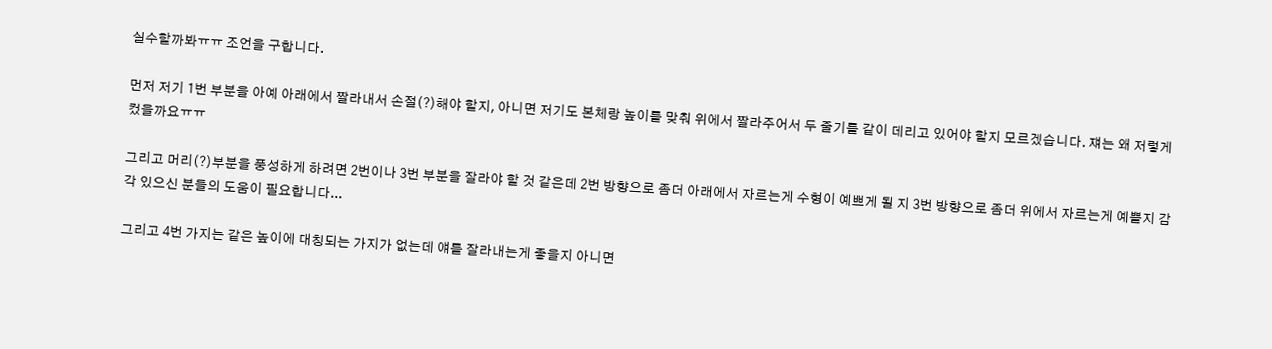실수할까봐ㅠㅠ 조언을 구합니다.

먼저 저기 1번 부분을 아예 아래에서 짤라내서 손절(?)해야 할지, 아니면 저기도 본체랑 높이를 맞춰 위에서 짤라주어서 두 줄기를 같이 데리고 있어야 할지 모르겠습니다. 쟤는 왜 저렇게 컸을까요ㅠㅠ

그리고 머리(?)부분을 풍성하게 하려면 2번이나 3번 부분을 잘라야 할 것 같은데 2번 방향으로 좀더 아래에서 자르는게 수형이 예쁘게 될 지 3번 방향으로 좀더 위에서 자르는게 예쁠지 감각 있으신 분들의 도움이 필요합니다...

그리고 4번 가지는 같은 높이에 대칭되는 가지가 없는데 얘를 잘라내는게 좋을지 아니면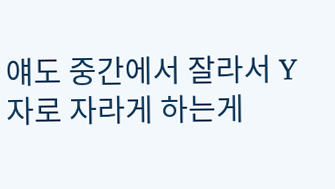얘도 중간에서 잘라서 Y자로 자라게 하는게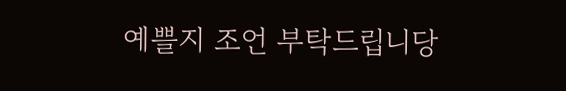예쁠지 조언 부탁드립니당